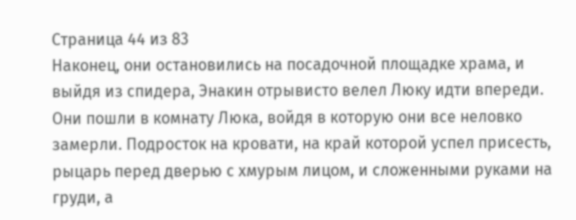Страница 44 из 83
Наконец, они остановились на посадочной площадке храма, и выйдя из спидера, Энакин отрывисто велел Люку идти впереди. Они пошли в комнату Люка, войдя в которую они все неловко замерли. Подросток на кровати, на край которой успел присесть, рыцарь перед дверью с хмурым лицом, и сложенными руками на груди, а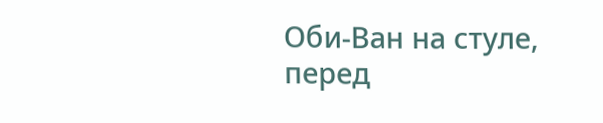Оби-Ван на стуле, перед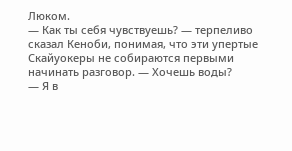Люком.
— Как ты себя чувствуешь? — терпеливо сказал Кеноби, понимая, что эти упертые Скайуокеры не собираются первыми начинать разговор. — Хочешь воды?
— Я в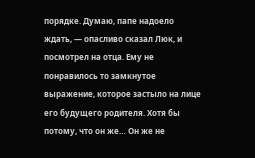порядке. Думаю, папе надоело ждать, — опасливо сказал Люк, и посмотрел на отца. Ему не понравилось то замкнутое выражение, которое застыло на лице его будущего родителя. Хотя бы потому, что он же… Он же не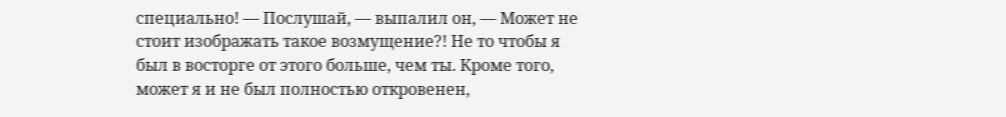специально! — Послушай, — выпалил он, — Может не стоит изображать такое возмущение?! Не то чтобы я был в восторге от этого больше, чем ты. Кроме того, может я и не был полностью откровенен,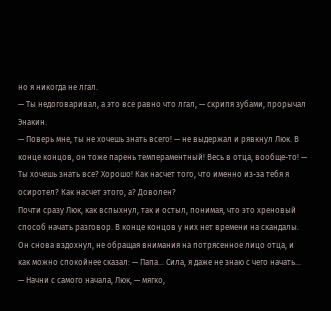но я никогда не лгал.
— Ты недоговаривал, а это все равно что лгал, — скрипя зубами, прорычал Энакин.
— Поверь мне, ты не хочешь знать всего! — не выдержал и рявкнул Люк. В конце концов, он тоже парень темпераментный! Весь в отца, вообще-то! — Ты хочешь знать все? Хорошо! Как насчет того, что именно из-за тебя я осиротел? Как насчет этого, а? Доволен?
Почти сразу Люк, как вспыхнул, так и остыл, понимая, что это хреновый способ начать разговор. В конце концов у них нет времени на скандалы. Он снова вздохнул, не обращая внимания на потрясенное лицо отца, и как можно спокойнее сказал: — Папа… Сила, я даже не знаю с чего начать…
— Начни с самого начала, Люк, — мягко,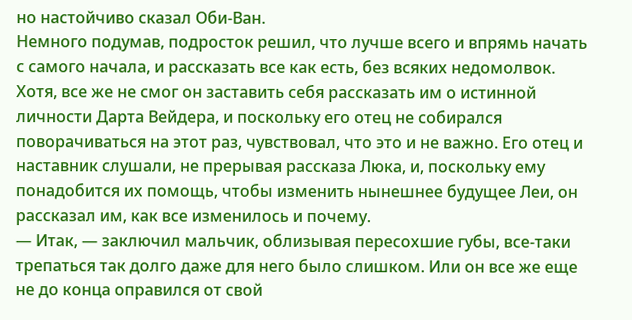но настойчиво сказал Оби-Ван.
Немного подумав, подросток решил, что лучше всего и впрямь начать с самого начала, и рассказать все как есть, без всяких недомолвок. Хотя, все же не смог он заставить себя рассказать им о истинной личности Дарта Вейдера, и поскольку его отец не собирался поворачиваться на этот раз, чувствовал, что это и не важно. Его отец и наставник слушали, не прерывая рассказа Люка, и, поскольку ему понадобится их помощь, чтобы изменить нынешнее будущее Леи, он рассказал им, как все изменилось и почему.
— Итак, — заключил мальчик, облизывая пересохшие губы, все-таки трепаться так долго даже для него было слишком. Или он все же еще не до конца оправился от свой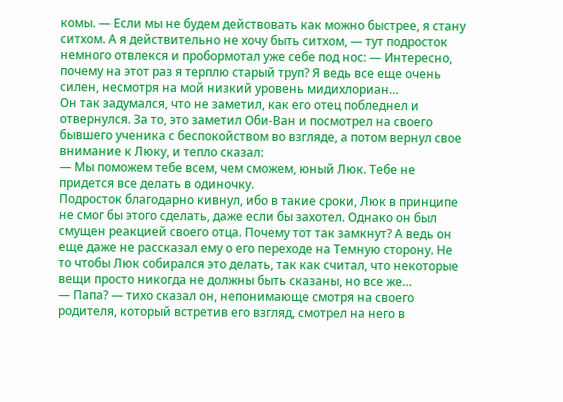комы. — Если мы не будем действовать как можно быстрее, я стану ситхом. А я действительно не хочу быть ситхом, — тут подросток немного отвлекся и пробормотал уже себе под нос: — Интересно, почему на этот раз я терплю старый труп? Я ведь все еще очень силен, несмотря на мой низкий уровень мидихлориан…
Он так задумался, что не заметил, как его отец побледнел и отвернулся. За то, это заметил Оби-Ван и посмотрел на своего бывшего ученика с беспокойством во взгляде, а потом вернул свое внимание к Люку, и тепло сказал:
— Мы поможем тебе всем, чем сможем, юный Люк. Тебе не придется все делать в одиночку.
Подросток благодарно кивнул, ибо в такие сроки, Люк в принципе не смог бы этого сделать, даже если бы захотел. Однако он был смущен реакцией своего отца. Почему тот так замкнут? А ведь он еще даже не рассказал ему о его переходе на Темную сторону. Не то чтобы Люк собирался это делать, так как считал, что некоторые вещи просто никогда не должны быть сказаны, но все же…
— Папа? — тихо сказал он, непонимающе смотря на своего родителя, который встретив его взгляд, смотрел на него в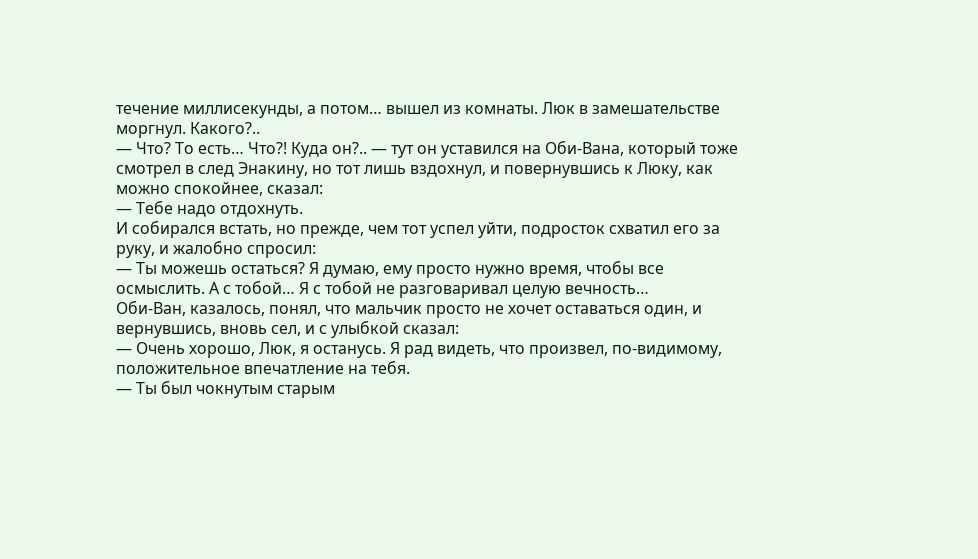течение миллисекунды, а потом… вышел из комнаты. Люк в замешательстве моргнул. Какого?..
— Что? То есть… Что?! Куда он?.. — тут он уставился на Оби-Вана, который тоже смотрел в след Энакину, но тот лишь вздохнул, и повернувшись к Люку, как можно спокойнее, сказал:
— Тебе надо отдохнуть.
И собирался встать, но прежде, чем тот успел уйти, подросток схватил его за руку, и жалобно спросил:
— Ты можешь остаться? Я думаю, ему просто нужно время, чтобы все осмыслить. А с тобой… Я с тобой не разговаривал целую вечность…
Оби-Ван, казалось, понял, что мальчик просто не хочет оставаться один, и вернувшись, вновь сел, и с улыбкой сказал:
— Очень хорошо, Люк, я останусь. Я рад видеть, что произвел, по-видимому, положительное впечатление на тебя.
— Ты был чокнутым старым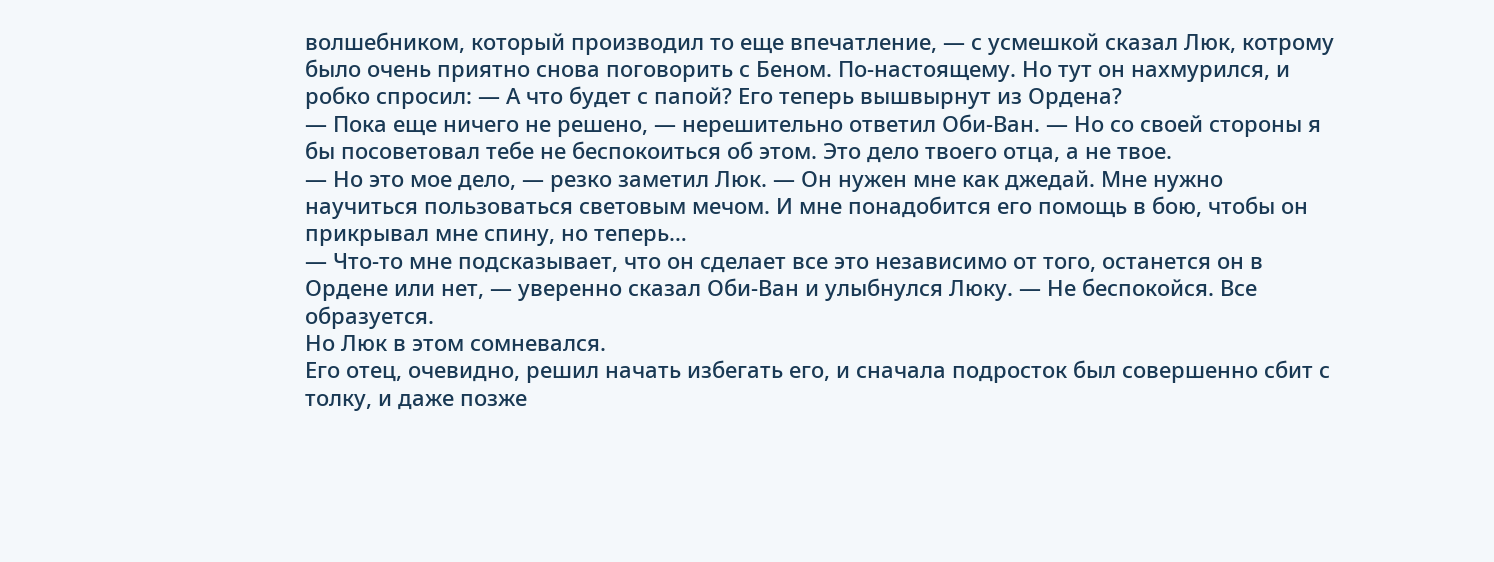волшебником, который производил то еще впечатление, — с усмешкой сказал Люк, котрому было очень приятно снова поговорить с Беном. По-настоящему. Но тут он нахмурился, и робко спросил: — А что будет с папой? Его теперь вышвырнут из Ордена?
— Пока еще ничего не решено, — нерешительно ответил Оби-Ван. — Но со своей стороны я бы посоветовал тебе не беспокоиться об этом. Это дело твоего отца, а не твое.
— Но это мое дело, — резко заметил Люк. — Он нужен мне как джедай. Мне нужно научиться пользоваться световым мечом. И мне понадобится его помощь в бою, чтобы он прикрывал мне спину, но теперь…
— Что-то мне подсказывает, что он сделает все это независимо от того, останется он в Ордене или нет, — уверенно сказал Оби-Ван и улыбнулся Люку. — Не беспокойся. Все образуется.
Но Люк в этом сомневался.
Его отец, очевидно, решил начать избегать его, и сначала подросток был совершенно сбит с толку, и даже позже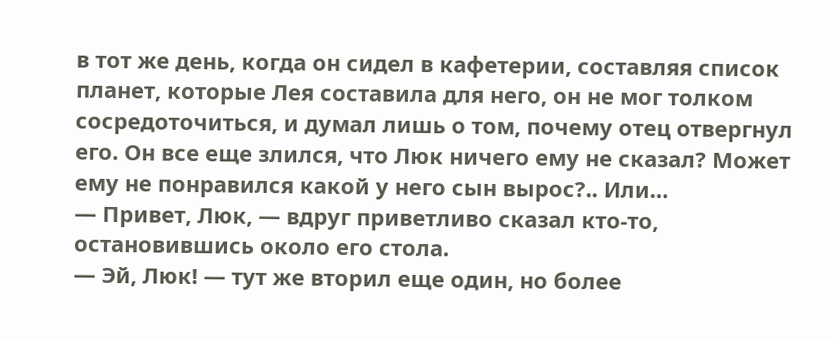в тот же день, когда он сидел в кафетерии, составляя список планет, которые Лея составила для него, он не мог толком сосредоточиться, и думал лишь о том, почему отец отвергнул его. Он все еще злился, что Люк ничего ему не сказал? Может ему не понравился какой у него сын вырос?.. Или…
— Привет, Люк, — вдруг приветливо сказал кто-то, остановившись около его стола.
— Эй, Люк! — тут же вторил еще один, но более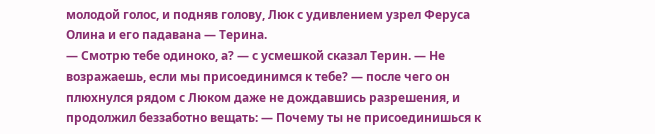молодой голос, и подняв голову, Люк с удивлением узрел Феруса Олина и его падавана — Терина.
— Смотрю тебе одиноко, а? — с усмешкой сказал Терин. — Не возражаешь, если мы присоединимся к тебе? — после чего он плюхнулся рядом с Люком даже не дождавшись разрешения, и продолжил беззаботно вещать: — Почему ты не присоединишься к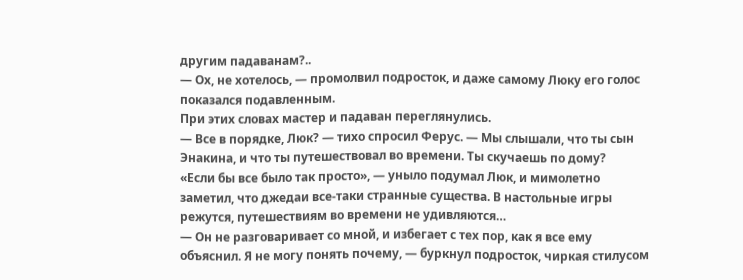другим падаванам?..
— Ох, не хотелось, — промолвил подросток, и даже самому Люку его голос показался подавленным.
При этих словах мастер и падаван переглянулись.
— Все в порядке, Люк? — тихо спросил Ферус. — Мы слышали, что ты сын Энакина, и что ты путешествовал во времени. Ты скучаешь по дому?
«Если бы все было так просто», — уныло подумал Люк, и мимолетно заметил, что джедаи все-таки странные существа. В настольные игры режутся, путешествиям во времени не удивляются…
— Он не разговаривает со мной, и избегает с тех пор, как я все ему объяснил. Я не могу понять почему, — буркнул подросток, чиркая стилусом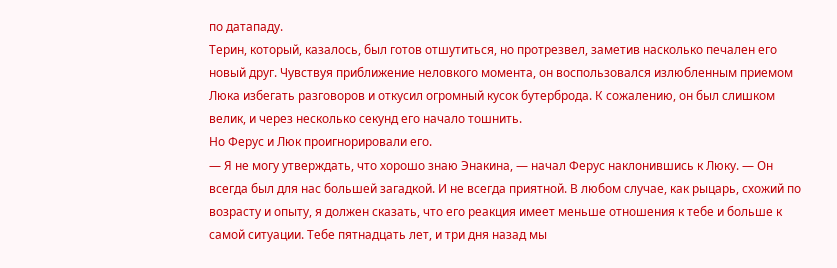по датападу.
Терин, который, казалось, был готов отшутиться, но протрезвел, заметив насколько печален его новый друг. Чувствуя приближение неловкого момента, он воспользовался излюбленным приемом Люка избегать разговоров и откусил огромный кусок бутерброда. К сожалению, он был слишком велик, и через несколько секунд его начало тошнить.
Но Ферус и Люк проигнорировали его.
— Я не могу утверждать, что хорошо знаю Энакина, — начал Ферус наклонившись к Люку. — Он всегда был для нас большей загадкой. И не всегда приятной. В любом случае, как рыцарь, схожий по возрасту и опыту, я должен сказать, что его реакция имеет меньше отношения к тебе и больше к самой ситуации. Тебе пятнадцать лет, и три дня назад мы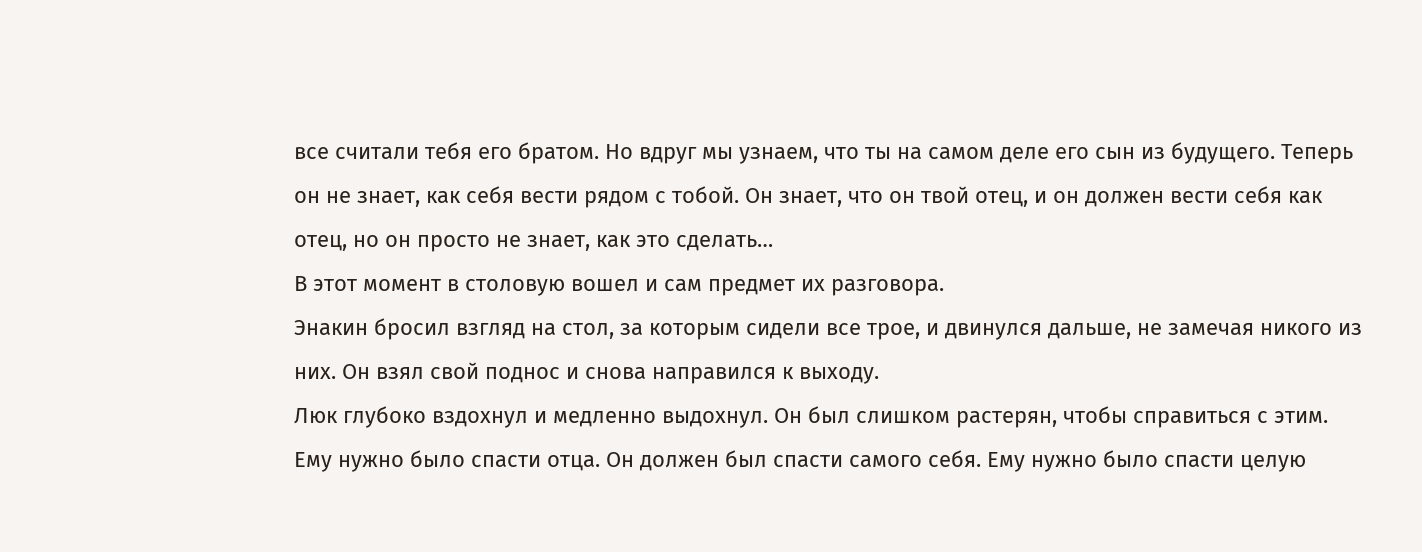все считали тебя его братом. Но вдруг мы узнаем, что ты на самом деле его сын из будущего. Теперь он не знает, как себя вести рядом с тобой. Он знает, что он твой отец, и он должен вести себя как отец, но он просто не знает, как это сделать…
В этот момент в столовую вошел и сам предмет их разговора.
Энакин бросил взгляд на стол, за которым сидели все трое, и двинулся дальше, не замечая никого из них. Он взял свой поднос и снова направился к выходу.
Люк глубоко вздохнул и медленно выдохнул. Он был слишком растерян, чтобы справиться с этим.
Ему нужно было спасти отца. Он должен был спасти самого себя. Ему нужно было спасти целую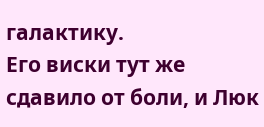галактику.
Его виски тут же сдавило от боли, и Люк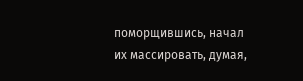поморщившись, начал их массировать, думая,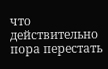что действительно пора перестать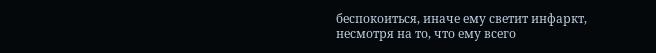беспокоиться, иначе ему светит инфаркт, несмотря на то, что ему всего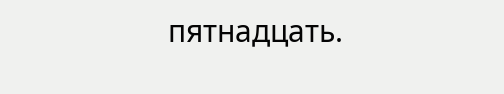пятнадцать.